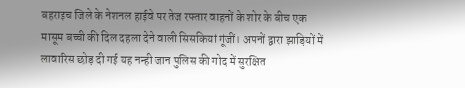बहराइच जिले के नेशनल हाईवे पर तेज रफ्तार वाहनों के शोर के बीच एक मासूम बच्ची की दिल दहला देने वाली सिसकियां गूंजीं। अपनों द्वारा झाड़ियों में लावारिस छोड़ दी गई यह नन्ही जान पुलिस की गोद में सुरक्षित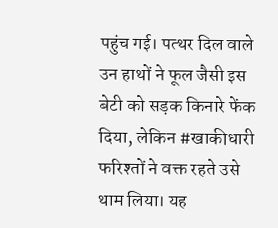पहुंच गई। पत्थर दिल वाले उन हाथों ने फूल जैसी इस बेटी को सड़क किनारे फेंक दिया, लेकिन #खाकीधारी फरिश्तों ने वक्त रहते उसे थाम लिया। यह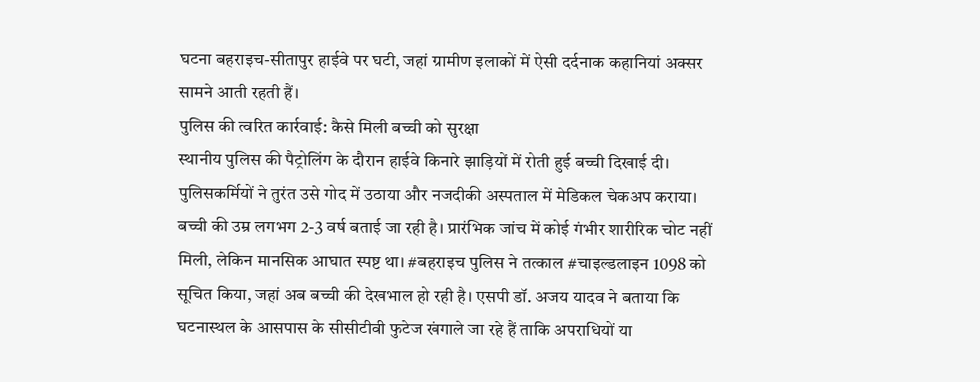घटना बहराइच-सीतापुर हाईवे पर घटी, जहां ग्रामीण इलाकों में ऐसी दर्दनाक कहानियां अक्सर सामने आती रहती हैं।
पुलिस की त्वरित कार्रवाई: कैसे मिली बच्ची को सुरक्षा
स्थानीय पुलिस की पैट्रोलिंग के दौरान हाईवे किनारे झाड़ियों में रोती हुई बच्ची दिखाई दी। पुलिसकर्मियों ने तुरंत उसे गोद में उठाया और नजदीकी अस्पताल में मेडिकल चेकअप कराया। बच्ची की उम्र लगभग 2-3 वर्ष बताई जा रही है। प्रारंभिक जांच में कोई गंभीर शारीरिक चोट नहीं मिली, लेकिन मानसिक आघात स्पष्ट था। #बहराइच पुलिस ने तत्काल #चाइल्डलाइन 1098 को सूचित किया, जहां अब बच्ची की देखभाल हो रही है। एसपी डॉ. अजय यादव ने बताया कि घटनास्थल के आसपास के सीसीटीवी फुटेज खंगाले जा रहे हैं ताकि अपराधियों या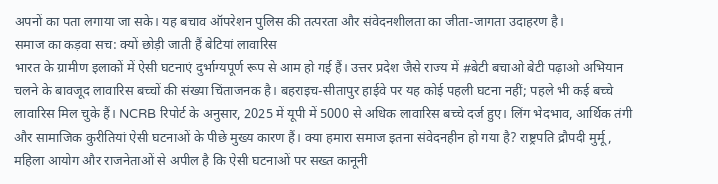अपनों का पता लगाया जा सके। यह बचाव ऑपरेशन पुलिस की तत्परता और संवेदनशीलता का जीता-जागता उदाहरण है।
समाज का कड़वा सच: क्यों छोड़ी जाती हैं बेटियां लावारिस
भारत के ग्रामीण इलाकों में ऐसी घटनाएं दुर्भाग्यपूर्ण रूप से आम हो गई हैं। उत्तर प्रदेश जैसे राज्य में #बेटी बचाओ बेटी पढ़ाओ अभियान चलने के बावजूद लावारिस बच्चों की संख्या चिंताजनक है। बहराइच-सीतापुर हाईवे पर यह कोई पहली घटना नहीं; पहले भी कई बच्चे लावारिस मिल चुके हैं। NCRB रिपोर्ट के अनुसार, 2025 में यूपी में 5000 से अधिक लावारिस बच्चे दर्ज हुए। लिंग भेदभाव, आर्थिक तंगी और सामाजिक कुरीतियां ऐसी घटनाओं के पीछे मुख्य कारण हैं। क्या हमारा समाज इतना संवेदनहीन हो गया है? राष्ट्रपति द्रौपदी मुर्मू, महिला आयोग और राजनेताओं से अपील है कि ऐसी घटनाओं पर सख्त कानूनी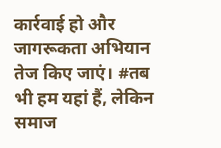कार्रवाई हो और जागरूकता अभियान तेज किए जाएं। #तब भी हम यहां हैं, लेकिन समाज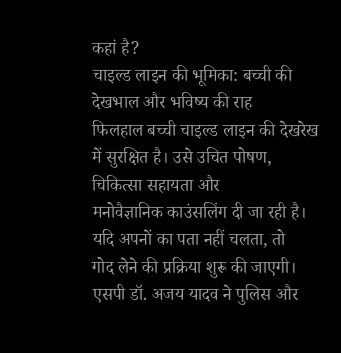कहां है?
चाइल्ड लाइन की भूमिका: बच्ची की देखभाल और भविष्य की राह
फिलहाल बच्ची चाइल्ड लाइन की देखरेख में सुरक्षित है। उसे उचित पोषण, चिकित्सा सहायता और
मनोवैज्ञानिक काउंसलिंग दी जा रही है। यदि अपनों का पता नहीं चलता, तो
गोद लेने की प्रक्रिया शुरू की जाएगी। एसपी डॉ. अजय यादव ने पुलिस और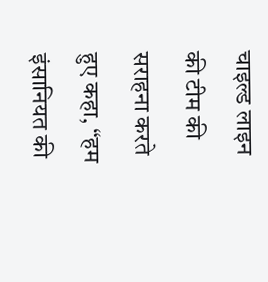चाइल्ड लाइन की टीम की सराहना करते हुए कहा, “हम इंसानियत की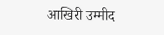आखिरी उम्मीद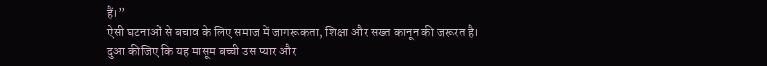हैं।”
ऐसी घटनाओं से बचाव के लिए समाज में जागरूकता, शिक्षा और सख्त कानून की जरूरत है।
दुआ कीजिए कि यह मासूम बच्ची उस प्यार और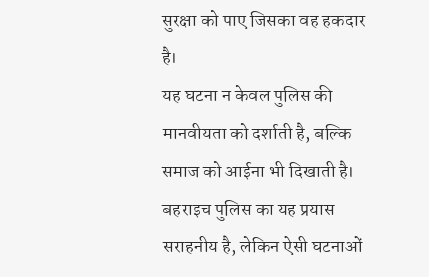सुरक्षा को पाए जिसका वह हकदार है।
यह घटना न केवल पुलिस की मानवीयता को दर्शाती है, बल्कि समाज को आईना भी दिखाती है।
बहराइच पुलिस का यह प्रयास सराहनीय है, लेकिन ऐसी घटनाओं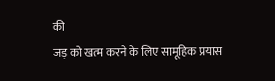की
जड़ को खत्म करने के लिए सामूहिक प्रयास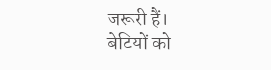जरूरी हैं।
बेटियों को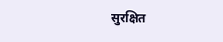सुरक्षित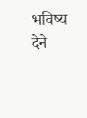भविष्य देने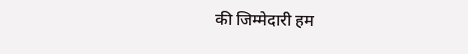की जिम्मेदारी हम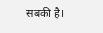सबकी है।